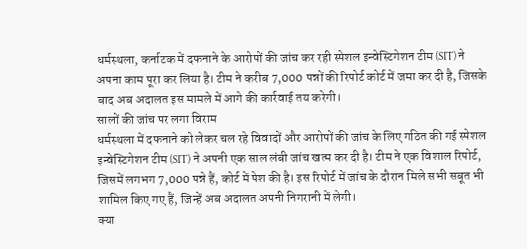धर्मस्थला, कर्नाटक में दफनाने के आरोपों की जांच कर रही स्पेशल इन्वेस्टिगेशन टीम (SIT) ने अपना काम पूरा कर लिया है। टीम ने करीब 7,000 पन्नों की रिपोर्ट कोर्ट में जमा कर दी है, जिसके बाद अब अदालत इस मामले में आगे की कार्रवाई तय करेगी।
सालों की जांच पर लगा विराम
धर्मस्थला में दफनाने को लेकर चल रहे विवादों और आरोपों की जांच के लिए गठित की गई स्पेशल इन्वेस्टिगेशन टीम (SIT) ने अपनी एक साल लंबी जांच खत्म कर दी है। टीम ने एक विशाल रिपोर्ट, जिसमें लगभग 7,000 पन्ने हैं, कोर्ट में पेश की है। इस रिपोर्ट में जांच के दौरान मिले सभी सबूत भी शामिल किए गए हैं, जिन्हें अब अदालत अपनी निगरानी में लेगी।
क्या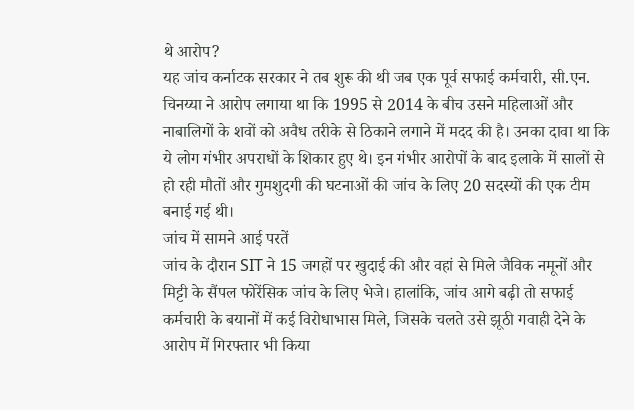थे आरोप?
यह जांच कर्नाटक सरकार ने तब शुरू की थी जब एक पूर्व सफाई कर्मचारी, सी.एन. चिनय्या ने आरोप लगाया था कि 1995 से 2014 के बीच उसने महिलाओं और नाबालिगों के शवों को अवैध तरीके से ठिकाने लगाने में मदद की है। उनका दावा था कि ये लोग गंभीर अपराधों के शिकार हुए थे। इन गंभीर आरोपों के बाद इलाके में सालों से हो रही मौतों और गुमशुदगी की घटनाओं की जांच के लिए 20 सदस्यों की एक टीम बनाई गई थी।
जांच में सामने आई परतें
जांच के दौरान SIT ने 15 जगहों पर खुदाई की और वहां से मिले जैविक नमूनों और मिट्टी के सैंपल फोरेंसिक जांच के लिए भेजे। हालांकि, जांच आगे बढ़ी तो सफाई कर्मचारी के बयानों में कई विरोधाभास मिले, जिसके चलते उसे झूठी गवाही देने के आरोप में गिरफ्तार भी किया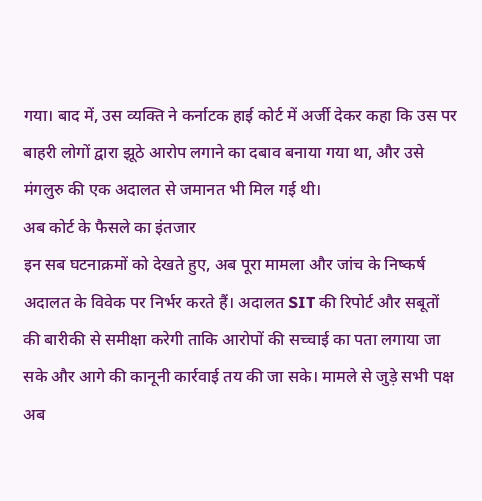गया। बाद में, उस व्यक्ति ने कर्नाटक हाई कोर्ट में अर्जी देकर कहा कि उस पर बाहरी लोगों द्वारा झूठे आरोप लगाने का दबाव बनाया गया था, और उसे मंगलुरु की एक अदालत से जमानत भी मिल गई थी।
अब कोर्ट के फैसले का इंतजार
इन सब घटनाक्रमों को देखते हुए, अब पूरा मामला और जांच के निष्कर्ष अदालत के विवेक पर निर्भर करते हैं। अदालत SIT की रिपोर्ट और सबूतों की बारीकी से समीक्षा करेगी ताकि आरोपों की सच्चाई का पता लगाया जा सके और आगे की कानूनी कार्रवाई तय की जा सके। मामले से जुड़े सभी पक्ष अब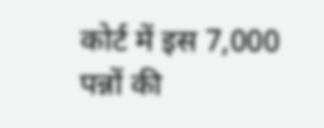कोर्ट में इस 7,000 पन्नों की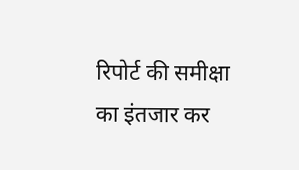रिपोर्ट की समीक्षा का इंतजार कर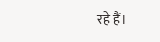रहे हैं।